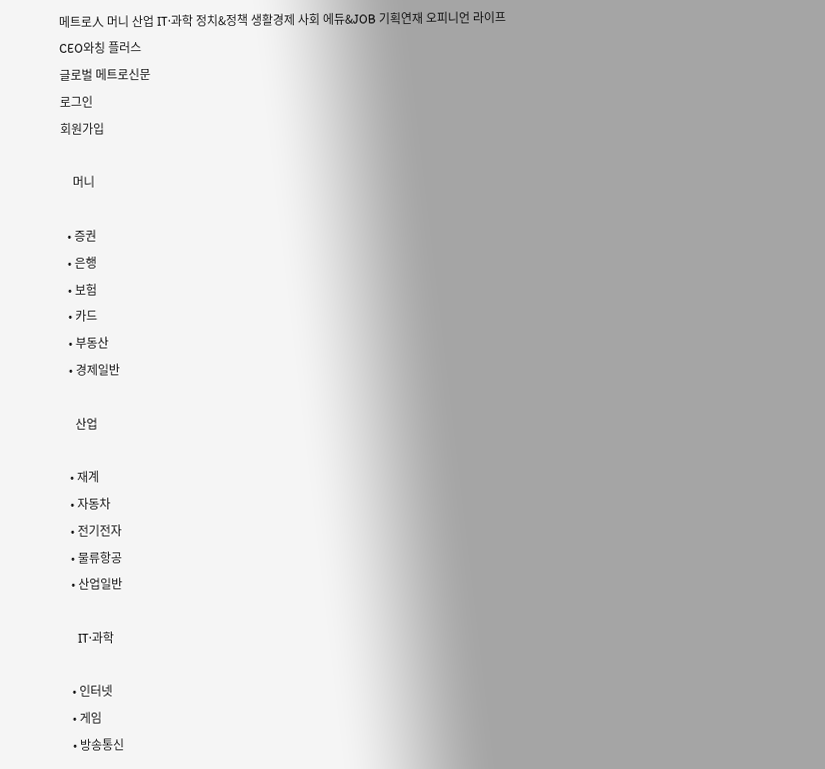메트로人 머니 산업 IT·과학 정치&정책 생활경제 사회 에듀&JOB 기획연재 오피니언 라이프 CEO와칭 플러스
글로벌 메트로신문
로그인
회원가입

    머니

  • 증권
  • 은행
  • 보험
  • 카드
  • 부동산
  • 경제일반

    산업

  • 재계
  • 자동차
  • 전기전자
  • 물류항공
  • 산업일반

    IT·과학

  • 인터넷
  • 게임
  • 방송통신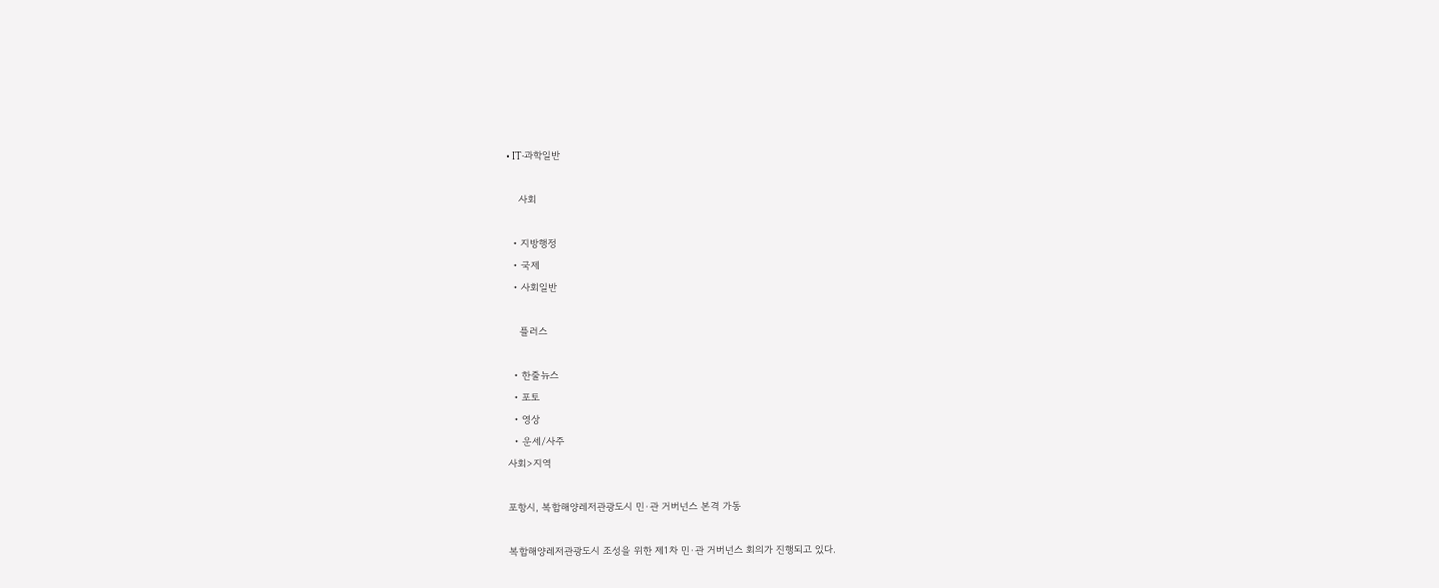• IT·과학일반

    사회

  • 지방행정
  • 국제
  • 사회일반

    플러스

  • 한줄뉴스
  • 포토
  • 영상
  • 운세/사주
사회>지역

포항시, 복합해양레저관광도시 민·관 거버넌스 본격 가동

복합해양레저관광도시 조성을 위한 제1차 민·관 거버넌스 회의가 진행되고 있다.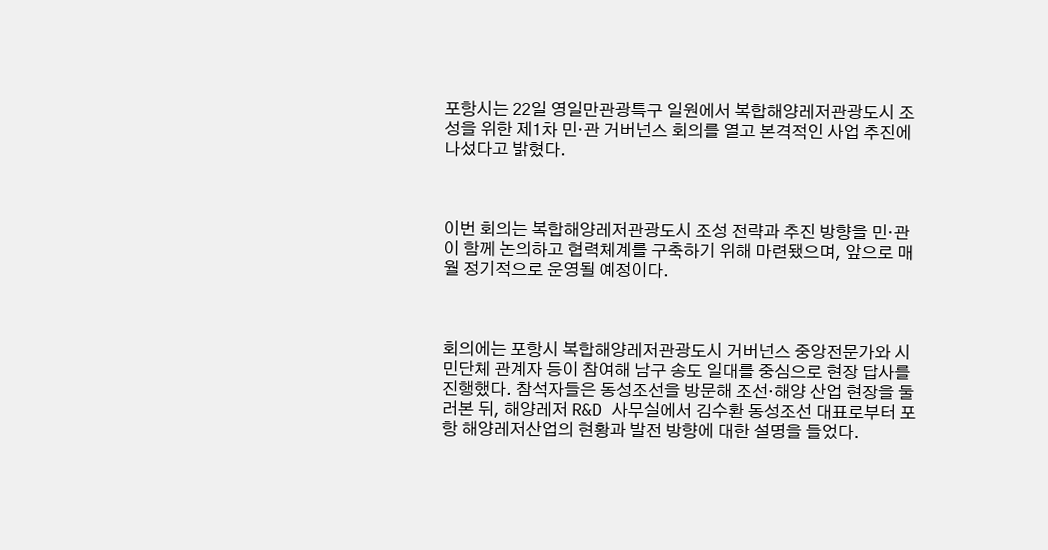포항시는 22일 영일만관광특구 일원에서 복합해양레저관광도시 조성을 위한 제1차 민·관 거버넌스 회의를 열고 본격적인 사업 추진에 나섰다고 밝혔다.



이번 회의는 복합해양레저관광도시 조성 전략과 추진 방향을 민·관이 함께 논의하고 협력체계를 구축하기 위해 마련됐으며, 앞으로 매월 정기적으로 운영될 예정이다.



회의에는 포항시 복합해양레저관광도시 거버넌스 중앙전문가와 시민단체 관계자 등이 참여해 남구 송도 일대를 중심으로 현장 답사를 진행했다. 참석자들은 동성조선을 방문해 조선·해양 산업 현장을 둘러본 뒤, 해양레저 R&D 사무실에서 김수환 동성조선 대표로부터 포항 해양레저산업의 현황과 발전 방향에 대한 설명을 들었다.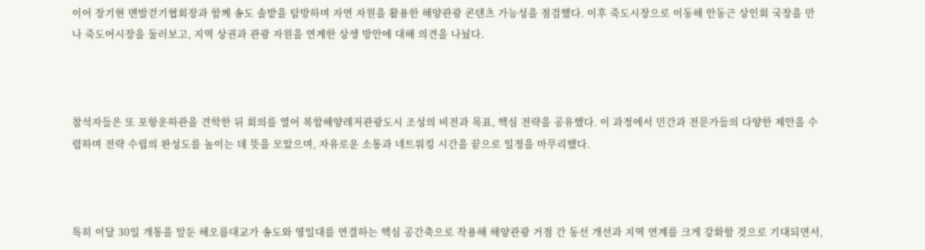이어 장기현 맨발걷기협회장과 함께 송도 솔밭을 탐방하며 자연 자원을 활용한 해양관광 콘텐츠 가능성을 점검했다. 이후 죽도시장으로 이동해 안동근 상인회 국장을 만나 죽도어시장을 둘러보고, 지역 상권과 관광 자원을 연계한 상생 방안에 대해 의견을 나눴다.



참석자들은 또 포항운하관을 견학한 뒤 회의를 열어 복합해양레저관광도시 조성의 비전과 목표, 핵심 전략을 공유했다. 이 과정에서 민간과 전문가들의 다양한 제안을 수렴하며 전략 수립의 완성도를 높이는 데 뜻을 모았으며, 자유로운 소통과 네트워킹 시간을 끝으로 일정을 마무리했다.



특히 이달 30일 개통을 앞둔 해오름대교가 송도와 영일대를 연결하는 핵심 공간축으로 작용해 해양관광 거점 간 동선 개선과 지역 연계를 크게 강화할 것으로 기대되면서,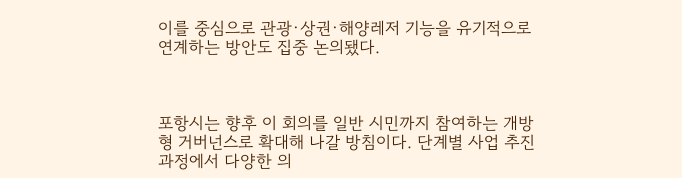이를 중심으로 관광·상권·해양레저 기능을 유기적으로 연계하는 방안도 집중 논의됐다.



포항시는 향후 이 회의를 일반 시민까지 참여하는 개방형 거버넌스로 확대해 나갈 방침이다. 단계별 사업 추진 과정에서 다양한 의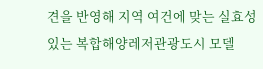견을 반영해 지역 여건에 맞는 실효성 있는 복합해양레저관광도시 모델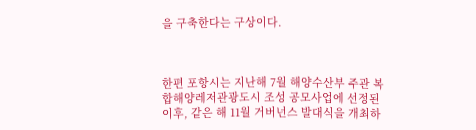을 구축한다는 구상이다.



한편 포항시는 지난해 7월 해양수산부 주관 복합해양레저관광도시 조성 공모사업에 선정된 이후, 같은 해 11월 거버넌스 발대식을 개최하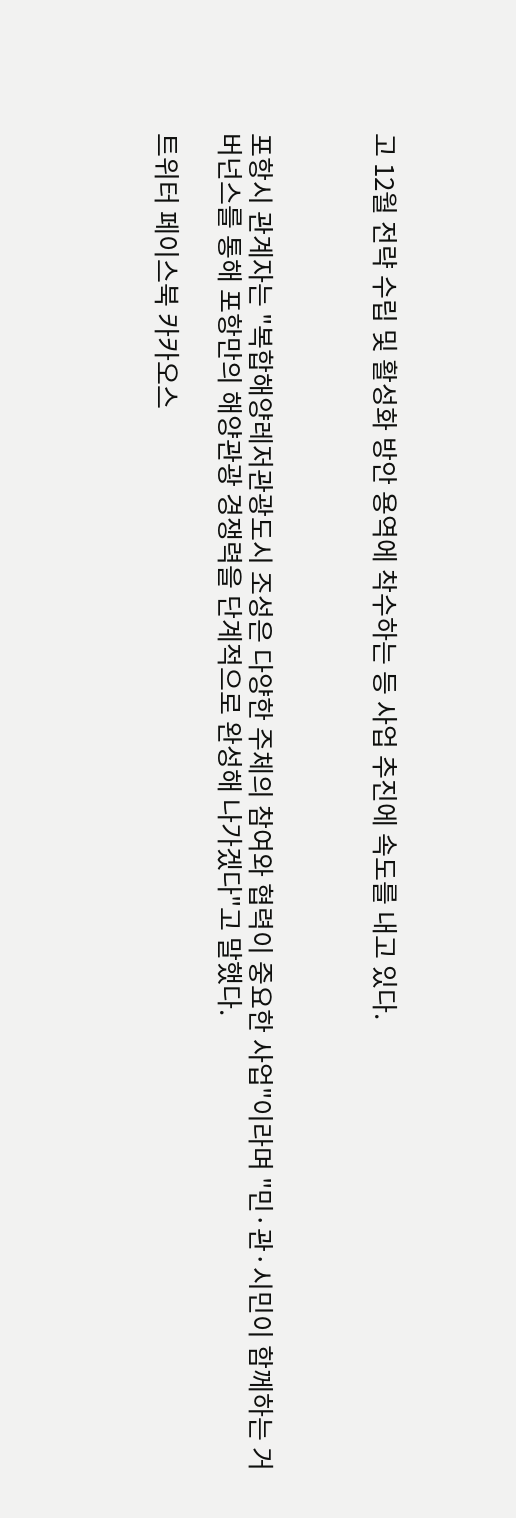고 12월 전략 수립 및 활성화 방안 용역에 착수하는 등 사업 추진에 속도를 내고 있다.



포항시 관계자는 "복합해양레저관광도시 조성은 다양한 주체의 참여와 협력이 중요한 사업"이라며 "민·관·시민이 함께하는 거버넌스를 통해 포항만의 해양관광 경쟁력을 단계적으로 완성해 나가겠다"고 말했다.

트위터 페이스북 카카오스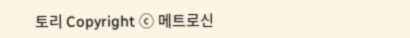토리 Copyright ⓒ 메트로신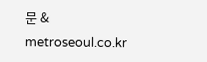문 & metroseoul.co.kr